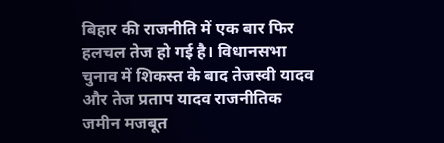बिहार की राजनीति में एक बार फिर हलचल तेज हो गई है। विधानसभा चुनाव में शिकस्त के बाद तेजस्वी यादव और तेज प्रताप यादव राजनीतिक जमीन मजबूत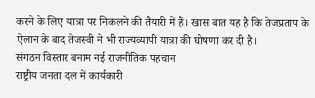करने के लिए यात्रा पर निकलने की तैयारी में हैं। खास बात यह है कि तेजप्रताप के ऐलान के बाद तेजस्वी ने भी राज्यव्यापी यात्रा की घोषणा कर दी है।
संगठन विस्तार बनाम नई राजनीतिक पहचान
राष्ट्रीय जनता दल में कार्यकारी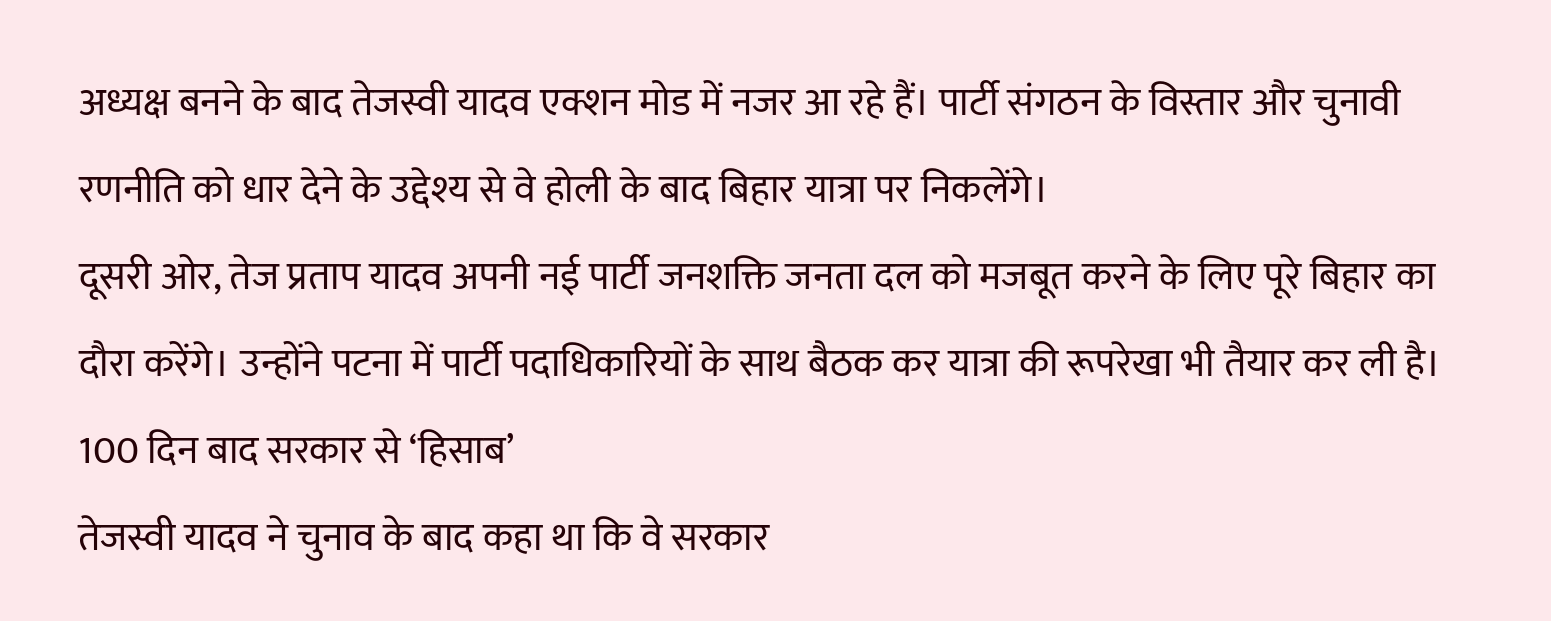अध्यक्ष बनने के बाद तेजस्वी यादव एक्शन मोड में नजर आ रहे हैं। पार्टी संगठन के विस्तार और चुनावी रणनीति को धार देने के उद्देश्य से वे होली के बाद बिहार यात्रा पर निकलेंगे।
दूसरी ओर, तेज प्रताप यादव अपनी नई पार्टी जनशक्ति जनता दल को मजबूत करने के लिए पूरे बिहार का दौरा करेंगे। उन्होंने पटना में पार्टी पदाधिकारियों के साथ बैठक कर यात्रा की रूपरेखा भी तैयार कर ली है।
100 दिन बाद सरकार से ‘हिसाब’
तेजस्वी यादव ने चुनाव के बाद कहा था कि वे सरकार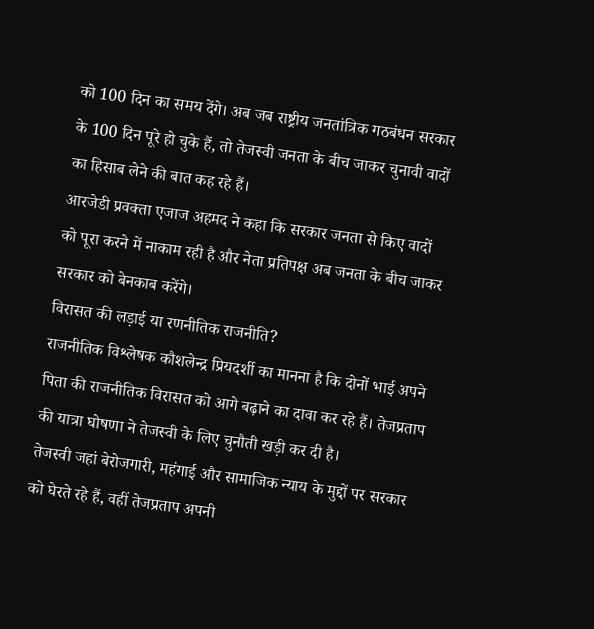को 100 दिन का समय देंगे। अब जब राष्ट्रीय जनतांत्रिक गठबंधन सरकार के 100 दिन पूरे हो चुके हैं, तो तेजस्वी जनता के बीच जाकर चुनावी वादों का हिसाब लेने की बात कह रहे हैं।
आरजेडी प्रवक्ता एजाज अहमद ने कहा कि सरकार जनता से किए वादों को पूरा करने में नाकाम रही है और नेता प्रतिपक्ष अब जनता के बीच जाकर सरकार को बेनकाब करेंगे।
विरासत की लड़ाई या रणनीतिक राजनीति?
राजनीतिक विश्लेषक कौशलेन्द्र प्रियदर्शी का मानना है कि दोनों भाई अपने पिता की राजनीतिक विरासत को आगे बढ़ाने का दावा कर रहे हैं। तेजप्रताप की यात्रा घोषणा ने तेजस्वी के लिए चुनौती खड़ी कर दी है।
तेजस्वी जहां बेरोजगारी, महंगाई और सामाजिक न्याय के मुद्दों पर सरकार को घेरते रहे हैं, वहीं तेजप्रताप अपनी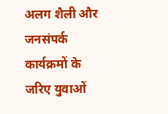अलग शैली और जनसंपर्क कार्यक्रमों के जरिए युवाओं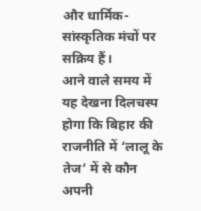और धार्मिक-सांस्कृतिक मंचों पर सक्रिय हैं।
आने वाले समय में यह देखना दिलचस्प होगा कि बिहार की राजनीति में ‘लालू के तेज’ में से कौन अपनी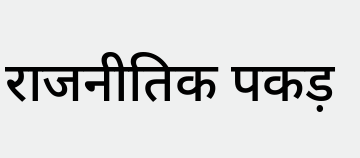राजनीतिक पकड़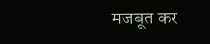मजबूत कर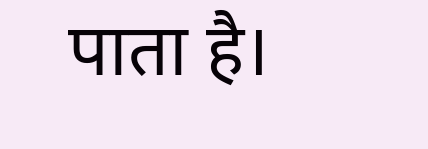पाता है।